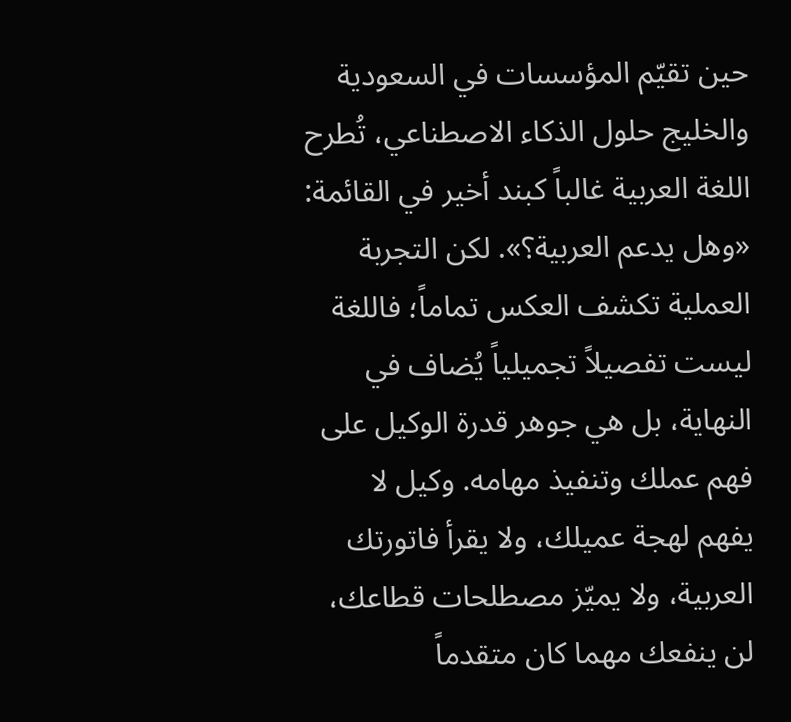حين تقيّم المؤسسات في السعودية والخليج حلول الذكاء الاصطناعي، تُطرح اللغة العربية غالباً كبند أخير في القائمة: «وهل يدعم العربية؟». لكن التجربة العملية تكشف العكس تماماً؛ فاللغة ليست تفصيلاً تجميلياً يُضاف في النهاية، بل هي جوهر قدرة الوكيل على فهم عملك وتنفيذ مهامه. وكيل لا يفهم لهجة عميلك، ولا يقرأ فاتورتك العربية، ولا يميّز مصطلحات قطاعك، لن ينفعك مهما كان متقدماً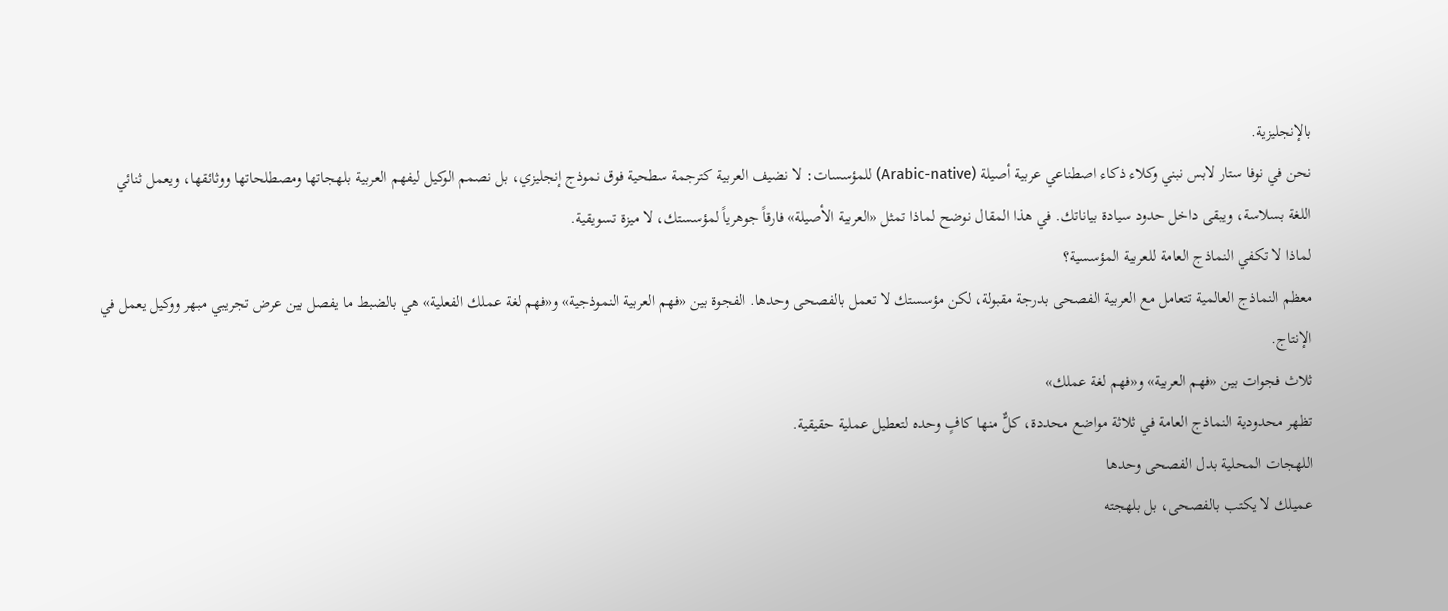بالإنجليزية.
نحن في نوفا ستار لابس نبني وكلاء ذكاء اصطناعي عربية أصيلة (Arabic-native) للمؤسسات: لا نضيف العربية كترجمة سطحية فوق نموذج إنجليزي، بل نصمم الوكيل ليفهم العربية بلهجاتها ومصطلحاتها ووثائقها، ويعمل ثنائي اللغة بسلاسة، ويبقى داخل حدود سيادة بياناتك. في هذا المقال نوضح لماذا تمثل «العربية الأصيلة» فارقاً جوهرياً لمؤسستك، لا ميزة تسويقية.
لماذا لا تكفي النماذج العامة للعربية المؤسسية؟
معظم النماذج العالمية تتعامل مع العربية الفصحى بدرجة مقبولة، لكن مؤسستك لا تعمل بالفصحى وحدها. الفجوة بين «فهم العربية النموذجية» و«فهم لغة عملك الفعلية» هي بالضبط ما يفصل بين عرض تجريبي مبهر ووكيل يعمل في الإنتاج.
ثلاث فجوات بين «فهم العربية» و«فهم لغة عملك»
تظهر محدودية النماذج العامة في ثلاثة مواضع محددة، كلٌّ منها كافٍ وحده لتعطيل عملية حقيقية.
اللهجات المحلية بدل الفصحى وحدها
عميلك لا يكتب بالفصحى، بل بلهجته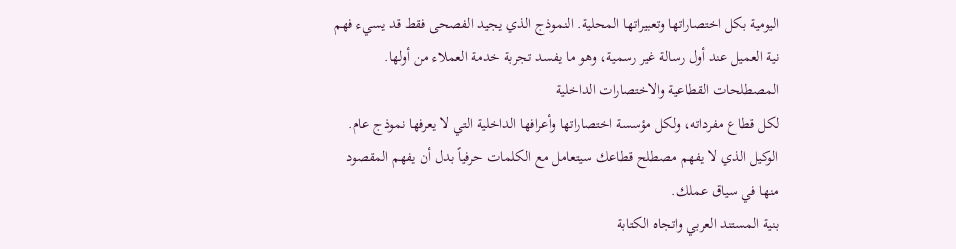اليومية بكل اختصاراتها وتعبيراتها المحلية. النموذج الذي يجيد الفصحى فقط قد يسيء فهم نية العميل عند أول رسالة غير رسمية، وهو ما يفسد تجربة خدمة العملاء من أولها.
المصطلحات القطاعية والاختصارات الداخلية
لكل قطاع مفرداته، ولكل مؤسسة اختصاراتها وأعرافها الداخلية التي لا يعرفها نموذج عام. الوكيل الذي لا يفهم مصطلح قطاعك سيتعامل مع الكلمات حرفياً بدل أن يفهم المقصود منها في سياق عملك.
بنية المستند العربي واتجاه الكتابة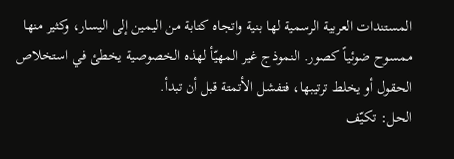المستندات العربية الرسمية لها بنية واتجاه كتابة من اليمين إلى اليسار، وكثير منها ممسوح ضوئياً كصور. النموذج غير المهيّأ لهذه الخصوصية يخطئ في استخلاص الحقول أو يخلط ترتيبها، فتفشل الأتمتة قبل أن تبدأ.
الحل: تكيّف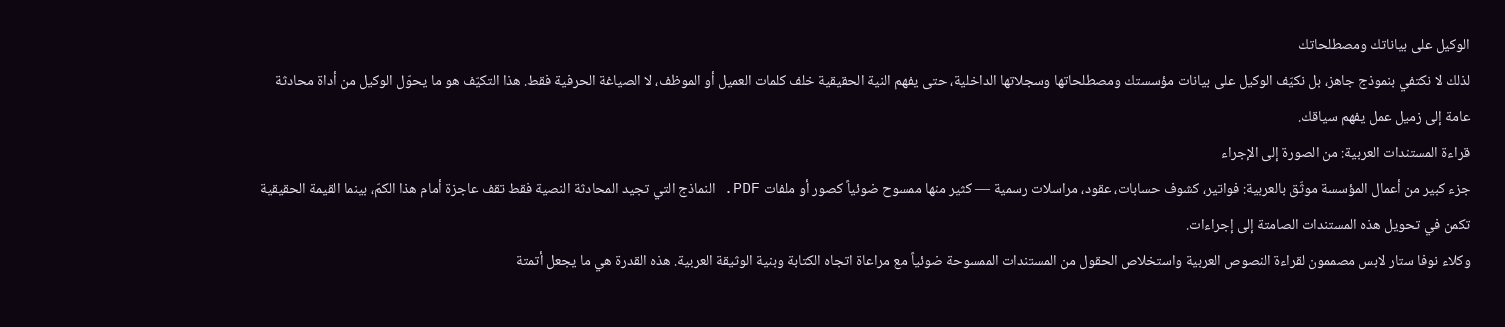الوكيل على بياناتك ومصطلحاتك
لذلك لا نكتفي بنموذج جاهز، بل نكيّف الوكيل على بيانات مؤسستك ومصطلحاتها وسجلاتها الداخلية، حتى يفهم النية الحقيقية خلف كلمات العميل أو الموظف، لا الصياغة الحرفية فقط. هذا التكيّف هو ما يحوّل الوكيل من أداة محادثة عامة إلى زميل عمل يفهم سياقك.
قراءة المستندات العربية: من الصورة إلى الإجراء
جزء كبير من أعمال المؤسسة موثّق بالعربية: فواتير، كشوف حسابات، عقود، مراسلات رسمية — كثير منها ممسوح ضوئياً كصور أو ملفات PDF. النماذج التي تجيد المحادثة النصية فقط تقف عاجزة أمام هذا الكمّ، بينما القيمة الحقيقية تكمن في تحويل هذه المستندات الصامتة إلى إجراءات.
وكلاء نوفا ستار لابس مصممون لقراءة النصوص العربية واستخلاص الحقول من المستندات الممسوحة ضوئياً مع مراعاة اتجاه الكتابة وبنية الوثيقة العربية. هذه القدرة هي ما يجعل أتمتة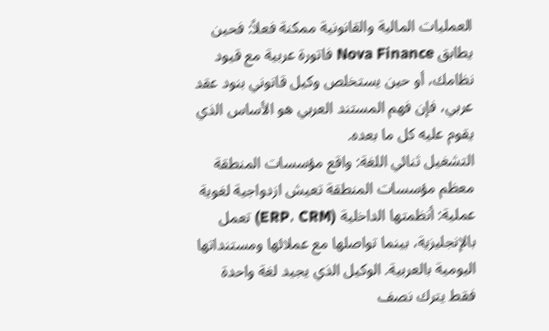العمليات المالية والقانونية ممكنة فعلاً: فحين يطابق Nova Finance فاتورة عربية مع قيود نظامك، أو حين يستخلص وكيل قانوني بنود عقد عربي، فإن فهم المستند العربي هو الأساس الذي يقوم عليه كل ما بعده.
التشغيل ثنائي اللغة: واقع مؤسسات المنطقة
معظم مؤسسات المنطقة تعيش ازدواجية لغوية عملية: أنظمتها الداخلية (ERP، CRM) تعمل بالإنجليزية، بينما تواصلها مع عملائها ومستنداتها اليومية بالعربية. الوكيل الذي يجيد لغة واحدة فقط يترك نصف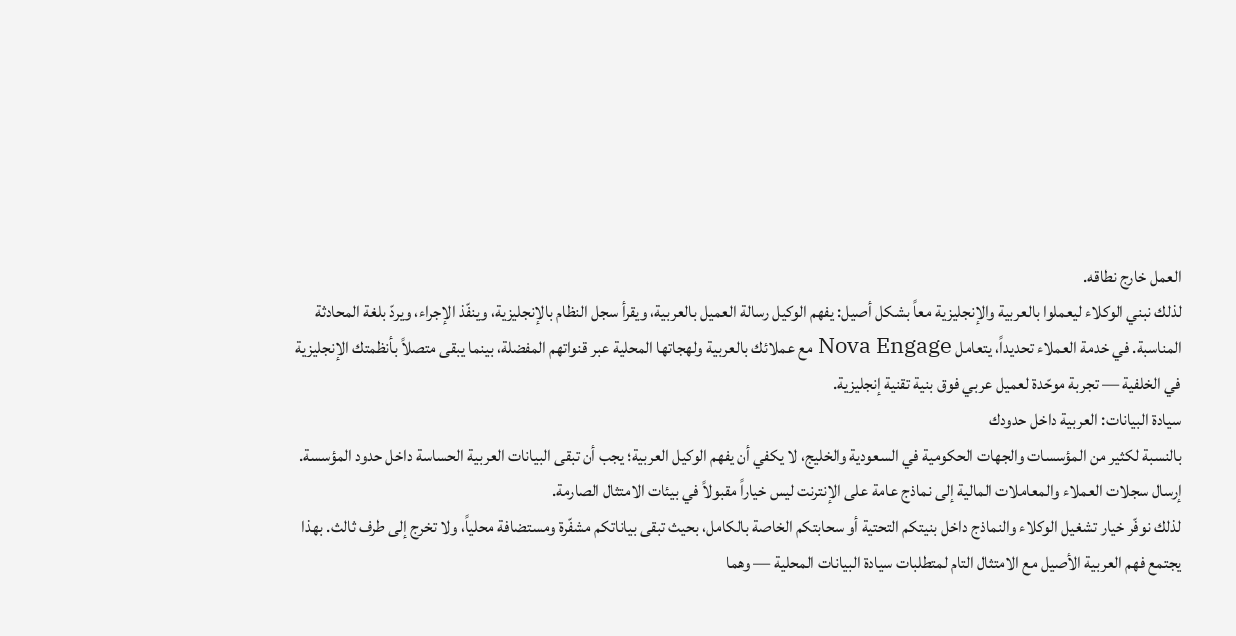العمل خارج نطاقه.
لذلك نبني الوكلاء ليعملوا بالعربية والإنجليزية معاً بشكل أصيل: يفهم الوكيل رسالة العميل بالعربية، ويقرأ سجل النظام بالإنجليزية، وينفّذ الإجراء، ويردّ بلغة المحادثة المناسبة. في خدمة العملاء تحديداً، يتعامل Nova Engage مع عملائك بالعربية ولهجاتها المحلية عبر قنواتهم المفضلة، بينما يبقى متصلاً بأنظمتك الإنجليزية في الخلفية — تجربة موحّدة لعميل عربي فوق بنية تقنية إنجليزية.
سيادة البيانات: العربية داخل حدودك
بالنسبة لكثير من المؤسسات والجهات الحكومية في السعودية والخليج، لا يكفي أن يفهم الوكيل العربية؛ يجب أن تبقى البيانات العربية الحساسة داخل حدود المؤسسة. إرسال سجلات العملاء والمعاملات المالية إلى نماذج عامة على الإنترنت ليس خياراً مقبولاً في بيئات الامتثال الصارمة.
لذلك نوفّر خيار تشغيل الوكلاء والنماذج داخل بنيتكم التحتية أو سحابتكم الخاصة بالكامل، بحيث تبقى بياناتكم مشفّرة ومستضافة محلياً، ولا تخرج إلى طرف ثالث. بهذا يجتمع فهم العربية الأصيل مع الامتثال التام لمتطلبات سيادة البيانات المحلية — وهما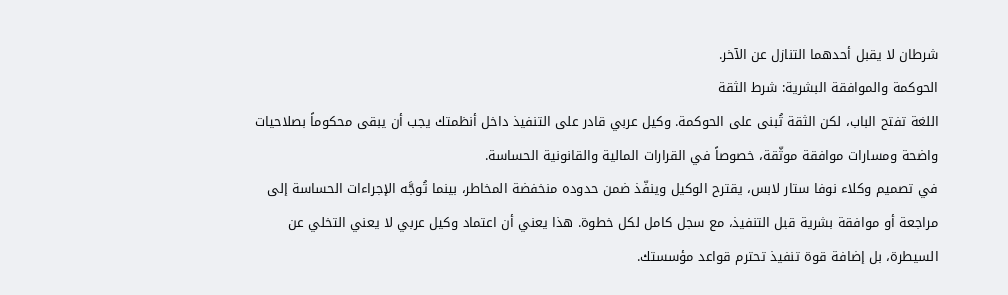شرطان لا يقبل أحدهما التنازل عن الآخر.
الحوكمة والموافقة البشرية: شرط الثقة
اللغة تفتح الباب، لكن الثقة تُبنى على الحوكمة. وكيل عربي قادر على التنفيذ داخل أنظمتك يجب أن يبقى محكوماً بصلاحيات واضحة ومسارات موافقة موثّقة، خصوصاً في القرارات المالية والقانونية الحساسة.
في تصميم وكلاء نوفا ستار لابس، يقترح الوكيل وينفّذ ضمن حدوده منخفضة المخاطر، بينما تُوجَّه الإجراءات الحساسة إلى مراجعة أو موافقة بشرية قبل التنفيذ، مع سجل كامل لكل خطوة. هذا يعني أن اعتماد وكيل عربي لا يعني التخلي عن السيطرة، بل إضافة قوة تنفيذ تحترم قواعد مؤسستك.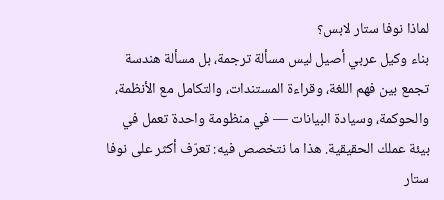لماذا نوفا ستار لابس؟
بناء وكيل عربي أصيل ليس مسألة ترجمة، بل مسألة هندسة تجمع بين فهم اللغة، وقراءة المستندات، والتكامل مع الأنظمة، والحوكمة، وسيادة البيانات — في منظومة واحدة تعمل في بيئة عملك الحقيقية. هذا ما نتخصص فيه: تعرّف أكثر على نوفا ستار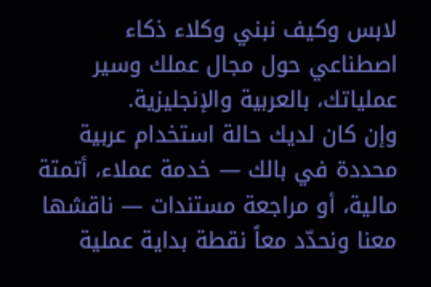لابس وكيف نبني وكلاء ذكاء اصطناعي حول مجال عملك وسير عملياتك، بالعربية والإنجليزية.
وإن كان لديك حالة استخدام عربية محددة في بالك — خدمة عملاء، أتمتة مالية، أو مراجعة مستندات — ناقشها معنا ونحدّد معاً نقطة بداية عملية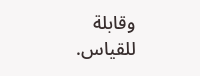وقابلة للقياس.